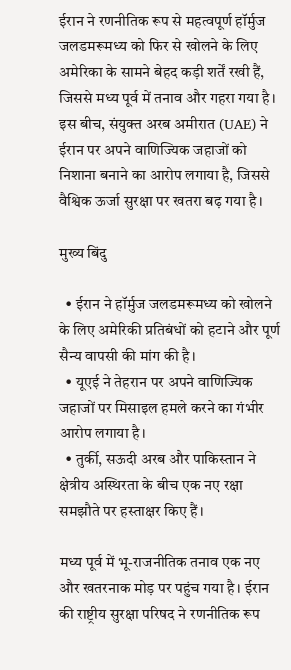ईरान ने रणनीतिक रूप से महत्वपूर्ण हॉर्मुज जलडमरूमध्य को फिर से खोलने के लिए अमेरिका के सामने बेहद कड़ी शर्तें रखी हैं, जिससे मध्य पूर्व में तनाव और गहरा गया है। इस बीच, संयुक्त अरब अमीरात (UAE) ने ईरान पर अपने वाणिज्यिक जहाजों को निशाना बनाने का आरोप लगाया है, जिससे वैश्विक ऊर्जा सुरक्षा पर खतरा बढ़ गया है।

मुख्य बिंदु

  • ईरान ने हॉर्मुज जलडमरूमध्य को खोलने के लिए अमेरिकी प्रतिबंधों को हटाने और पूर्ण सैन्य वापसी की मांग की है।
  • यूएई ने तेहरान पर अपने वाणिज्यिक जहाजों पर मिसाइल हमले करने का गंभीर आरोप लगाया है।
  • तुर्की, सऊदी अरब और पाकिस्तान ने क्षेत्रीय अस्थिरता के बीच एक नए रक्षा समझौते पर हस्ताक्षर किए हैं।

मध्य पूर्व में भू-राजनीतिक तनाव एक नए और खतरनाक मोड़ पर पहुंच गया है। ईरान की राष्ट्रीय सुरक्षा परिषद ने रणनीतिक रूप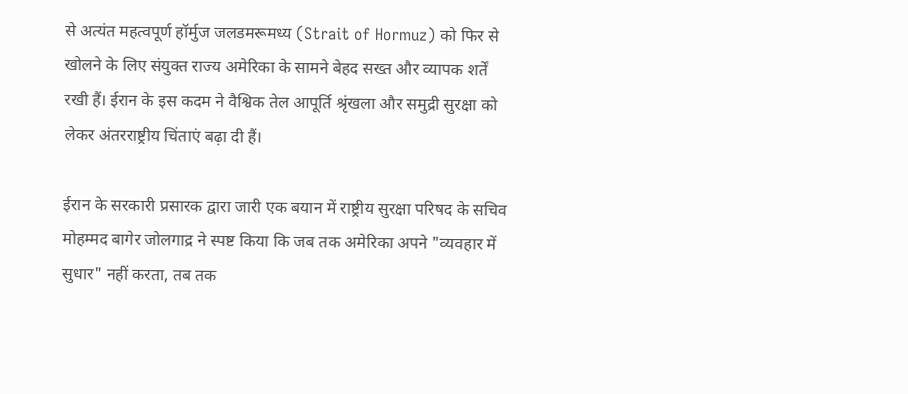से अत्यंत महत्वपूर्ण हॉर्मुज जलडमरूमध्य (Strait of Hormuz) को फिर से खोलने के लिए संयुक्त राज्य अमेरिका के सामने बेहद सख्त और व्यापक शर्तें रखी हैं। ईरान के इस कदम ने वैश्विक तेल आपूर्ति श्रृंखला और समुद्री सुरक्षा को लेकर अंतरराष्ट्रीय चिंताएं बढ़ा दी हैं।

ईरान के सरकारी प्रसारक द्वारा जारी एक बयान में राष्ट्रीय सुरक्षा परिषद के सचिव मोहम्मद बागेर जोलगाद्र ने स्पष्ट किया कि जब तक अमेरिका अपने "व्यवहार में सुधार" नहीं करता, तब तक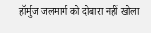हॉर्मुज जलमार्ग को दोबारा नहीं खोला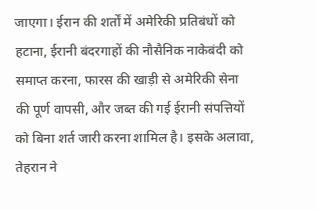जाएगा। ईरान की शर्तों में अमेरिकी प्रतिबंधों को हटाना, ईरानी बंदरगाहों की नौसैनिक नाकेबंदी को समाप्त करना, फारस की खाड़ी से अमेरिकी सेना की पूर्ण वापसी, और जब्त की गई ईरानी संपत्तियों को बिना शर्त जारी करना शामिल है। इसके अलावा, तेहरान ने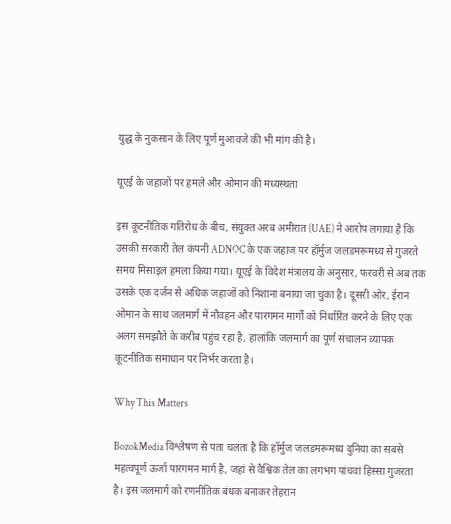युद्ध के नुकसान के लिए पूर्ण मुआवजे की भी मांग की है।

यूएई के जहाजों पर हमले और ओमान की मध्यस्थता

इस कूटनीतिक गतिरोध के बीच, संयुक्त अरब अमीरात (UAE) ने आरोप लगाया है कि उसकी सरकारी तेल कंपनी ADNOC के एक जहाज पर हॉर्मुज जलडमरूमध्य से गुजरते समय मिसाइल हमला किया गया। यूएई के विदेश मंत्रालय के अनुसार, फरवरी से अब तक उसके एक दर्जन से अधिक जहाजों को निशाना बनाया जा चुका है। दूसरी ओर, ईरान ओमान के साथ जलमार्ग में नौवहन और पारगमन मार्गों को निर्धारित करने के लिए एक अलग समझौते के करीब पहुंच रहा है, हालांकि जलमार्ग का पूर्ण संचालन व्यापक कूटनीतिक समाधान पर निर्भर करता है।

Why This Matters

BozokMedia विश्लेषण से पता चलता है कि हॉर्मुज जलडमरूमध्य दुनिया का सबसे महत्वपूर्ण ऊर्जा पारगमन मार्ग है, जहां से वैश्विक तेल का लगभग पांचवां हिस्सा गुजरता है। इस जलमार्ग को रणनीतिक बंधक बनाकर तेहरान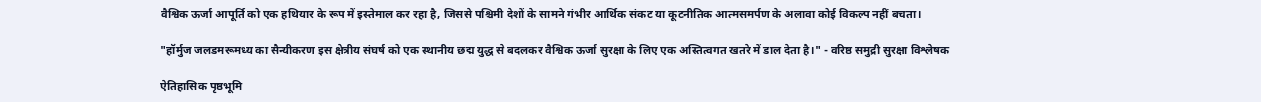वैश्विक ऊर्जा आपूर्ति को एक हथियार के रूप में इस्तेमाल कर रहा है, जिससे पश्चिमी देशों के सामने गंभीर आर्थिक संकट या कूटनीतिक आत्मसमर्पण के अलावा कोई विकल्प नहीं बचता।

"हॉर्मुज जलडमरूमध्य का सैन्यीकरण इस क्षेत्रीय संघर्ष को एक स्थानीय छद्म युद्ध से बदलकर वैश्विक ऊर्जा सुरक्षा के लिए एक अस्तित्वगत खतरे में डाल देता है।" - वरिष्ठ समुद्री सुरक्षा विश्लेषक

ऐतिहासिक पृष्ठभूमि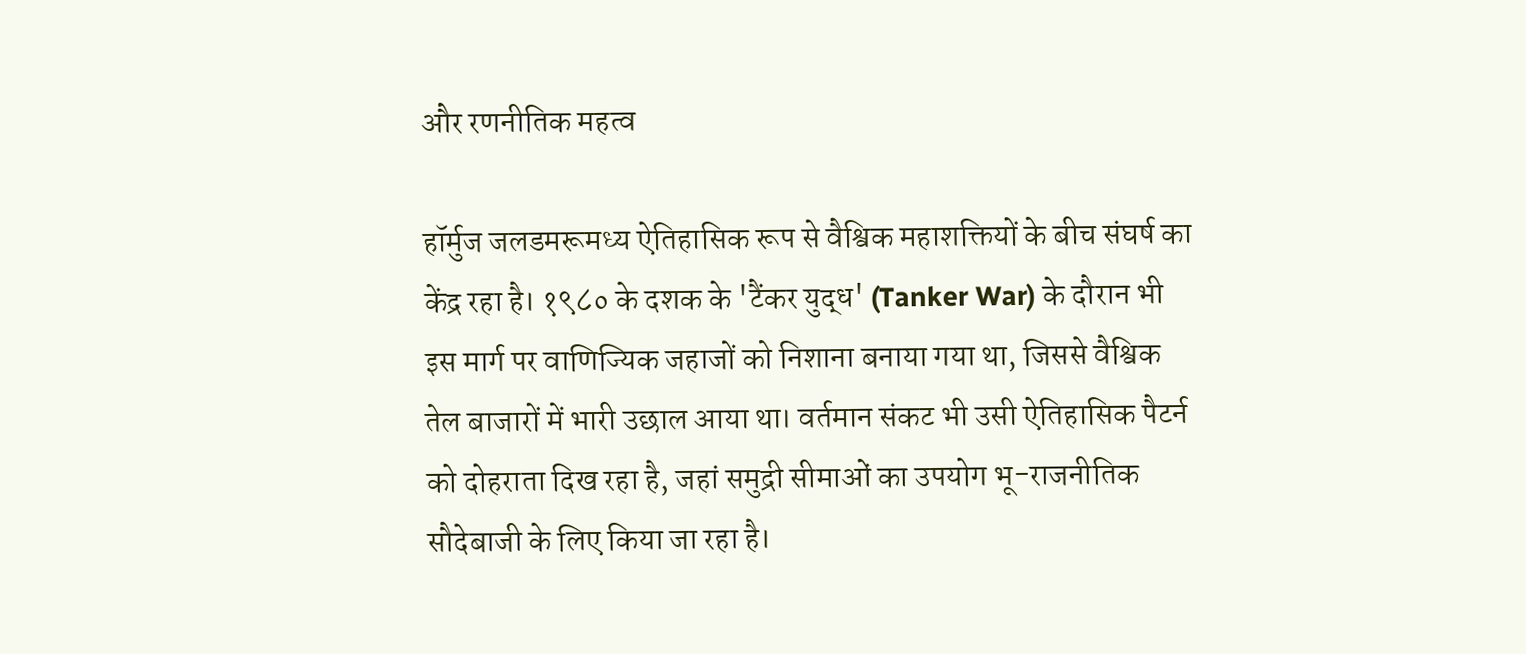और रणनीतिक महत्व

हॉर्मुज जलडमरूमध्य ऐतिहासिक रूप से वैश्विक महाशक्तियों के बीच संघर्ष का केंद्र रहा है। १९८० के दशक के 'टैंकर युद्ध' (Tanker War) के दौरान भी इस मार्ग पर वाणिज्यिक जहाजों को निशाना बनाया गया था, जिससे वैश्विक तेल बाजारों में भारी उछाल आया था। वर्तमान संकट भी उसी ऐतिहासिक पैटर्न को दोहराता दिख रहा है, जहां समुद्री सीमाओं का उपयोग भू-राजनीतिक सौदेबाजी के लिए किया जा रहा है।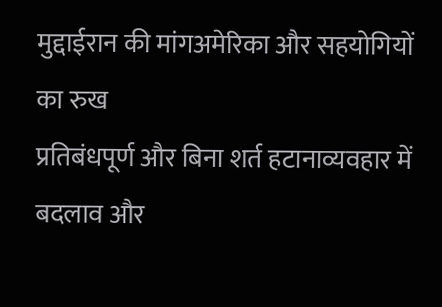मुद्दाईरान की मांगअमेरिका और सहयोगियों का रुख
प्रतिबंधपूर्ण और बिना शर्त हटानाव्यवहार में बदलाव और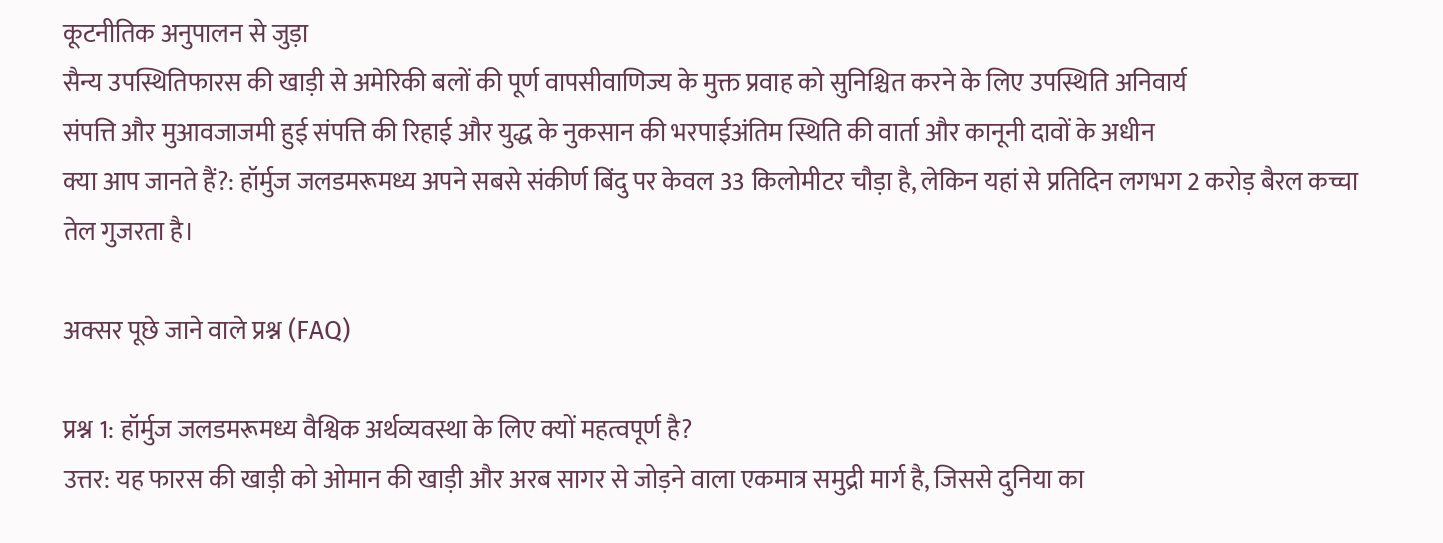कूटनीतिक अनुपालन से जुड़ा
सैन्य उपस्थितिफारस की खाड़ी से अमेरिकी बलों की पूर्ण वापसीवाणिज्य के मुक्त प्रवाह को सुनिश्चित करने के लिए उपस्थिति अनिवार्य
संपत्ति और मुआवजाजमी हुई संपत्ति की रिहाई और युद्ध के नुकसान की भरपाईअंतिम स्थिति की वार्ता और कानूनी दावों के अधीन
क्या आप जानते हैं?: हॉर्मुज जलडमरूमध्य अपने सबसे संकीर्ण बिंदु पर केवल 33 किलोमीटर चौड़ा है, लेकिन यहां से प्रतिदिन लगभग 2 करोड़ बैरल कच्चा तेल गुजरता है।

अक्सर पूछे जाने वाले प्रश्न (FAQ)

प्रश्न 1: हॉर्मुज जलडमरूमध्य वैश्विक अर्थव्यवस्था के लिए क्यों महत्वपूर्ण है?
उत्तर: यह फारस की खाड़ी को ओमान की खाड़ी और अरब सागर से जोड़ने वाला एकमात्र समुद्री मार्ग है, जिससे दुनिया का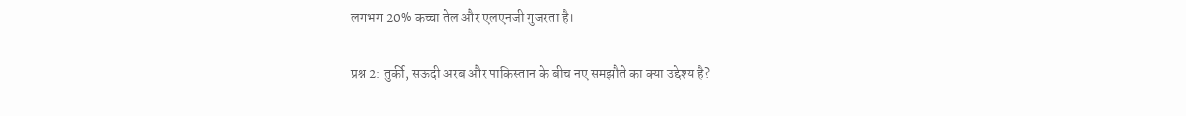लगभग 20% कच्चा तेल और एलएनजी गुजरता है।

प्रश्न 2: तुर्की, सऊदी अरब और पाकिस्तान के बीच नए समझौते का क्या उद्देश्य है?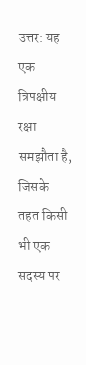उत्तर: यह एक त्रिपक्षीय रक्षा समझौता है, जिसके तहत किसी भी एक सदस्य पर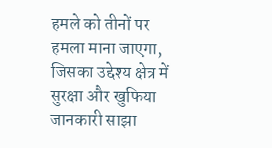हमले को तीनों पर हमला माना जाएगा, जिसका उद्देश्य क्षेत्र में सुरक्षा और खुफिया जानकारी साझा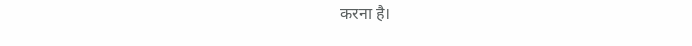करना है।